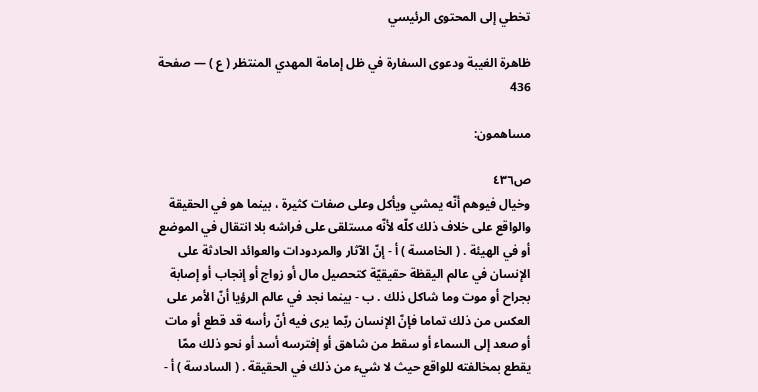تخطي إلى المحتوى الرئيسي

ظاهرة الغيبة ودعوى السفارة في ظل إمامة المهدي المنتظر ( ع ) — صفحة 436

مساهمون:

ص٤٣٦
وخيال فيوهم أنّه يمشي ويأكل وعلى صفات كثيرة ، بينما هو في الحقيقة والواقع على خلاف ذلك كلّه لأنّه مستلقى على فراشه بلا انتقال في الموضع أو في الهيئة . ( الخامسة ) أ - إنّ الآثار والمردودات والعوائد الحادثة على الإنسان في عالم اليقظة حقيقيّة كتحصيل مال أو زواج أو إنجاب أو إصابة بجراح أو موت وما شاكل ذلك . ب - بينما نجد في عالم الرؤيا أنّ الأمر على العكس من ذلك تماما فإنّ الإنسان ربّما يرى فيه أنّ رأسه قد قطع أو مات أو صعد إلى السماء أو سقط من شاهق أو إفترسه أسد أو نحو ذلك ممّا يقطع بمخالفته للواقع حيث لا شيء من ذلك في الحقيقة . ( السادسة ) أ -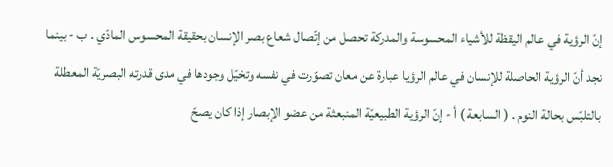إنّ الرؤية في عالم اليقظة للأشياء المحسوسة والمدركة تحصل من إتّصال شعاع بصر الإنسان بحقيقة المحسوس المادّي . ب - بينما نجد أنّ الرؤية الحاصلة للإنسان في عالم الرؤيا عبارة عن معان تصوّرت في نفسه وتخيّل وجودها في مدى قدرته البصريّة المعطلة بالتلبّس بحالة النوم . ( السابعة ) أ - إنّ الرؤية الطبيعيّة المنبعثة من عضو الإبصار إذا كان يصحّ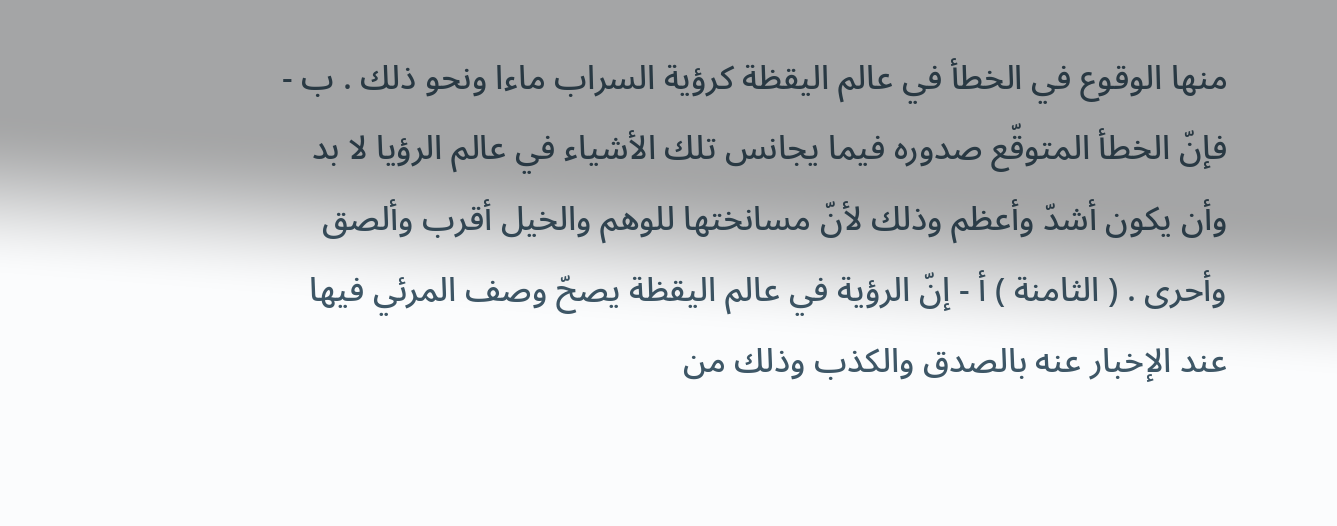منها الوقوع في الخطأ في عالم اليقظة كرؤية السراب ماءا ونحو ذلك . ب - فإنّ الخطأ المتوقّع صدوره فيما يجانس تلك الأشياء في عالم الرؤيا لا بد وأن يكون أشدّ وأعظم وذلك لأنّ مسانختها للوهم والخيل أقرب وألصق وأحرى . ( الثامنة ) أ - إنّ الرؤية في عالم اليقظة يصحّ وصف المرئي فيها عند الإخبار عنه بالصدق والكذب وذلك من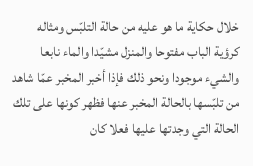خلال حكاية ما هو عليه من حالة التلبّس ومثاله كرؤية الباب مفتوحا والمنزل مشيّدا والماء نابعا والشيء موجودا ونحو ذلك فإذا أخبر المخبر عمّا شاهد من تلبّسها بالحالة المخبر عنها فظهر كونها على تلك الحالة التي وجدتها عليها فعلا كان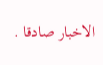الاخبار صادقا .